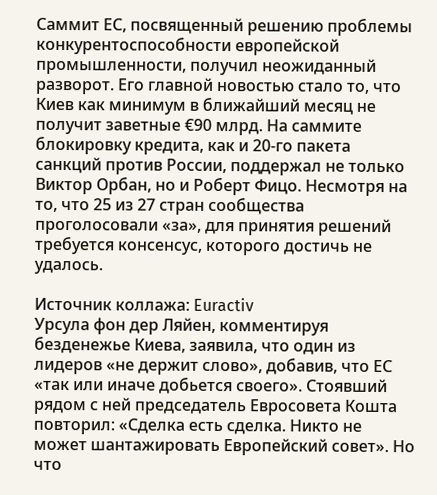Саммит ЕС, посвященный решению проблемы конкурентоспособности европейской промышленности, получил неожиданный разворот. Его главной новостью стало то, что Киев как минимум в ближайший месяц не получит заветные €90 млрд. На саммите блокировку кредита, как и 20-го пакета санкций против России, поддержал не только Виктор Орбан, но и Роберт Фицо. Несмотря на то, что 25 из 27 стран сообщества проголосовали «за», для принятия решений требуется консенсус, которого достичь не удалось.

Источник коллажа: Euractiv
Урсула фон дер Ляйен, комментируя безденежье Киева, заявила, что один из лидеров «не держит слово», добавив, что ЕС «так или иначе добьется своего». Стоявший рядом с ней председатель Евросовета Кошта повторил: «Сделка есть сделка. Никто не может шантажировать Европейский совет». Но что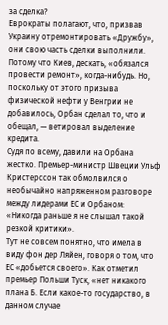за сделка?
Еврократы полагают, что, призвав Украину отремонтировать «Дружбу», они свою часть сделки выполнили. Потому что Киев, дескать, «обязался провести ремонт», когда-нибудь. Но, поскольку от этого призыва физической нефти у Венгрии не добавилось, Орбан сделал то, что и обещал, — ветировал выделение кредита.
Судя по всему, давили на Орбана жестко. Премьер-министр Швеции Ульф Кристерссон так обмолвился о необычайно напряженном разговоре между лидерами ЕС и Орбаном: «Никогда раньше я не слышал такой резкой критики».
Тут не совсем понятно, что имела в виду фон дер Ляйен, говоря о том, что ЕС «добьется своего». Как отметил премьер Польши Туск, «нет никакого плана Б. Если какое-то государство, в данном случае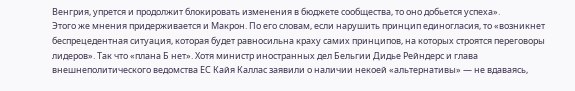Венгрия, упрется и продолжит блокировать изменения в бюджете сообщества, то оно добьется успеха».
Этого же мнения придерживается и Макрон. По его словам, если нарушить принцип единогласия, то «возникнет беспрецедентная ситуация, которая будет равносильна краху самих принципов, на которых строятся переговоры лидеров». Так что «плана Б нет». Хотя министр иностранных дел Бельгии Дидье Рейндерс и глава внешнеполитического ведомства ЕС Кайя Каллас заявили о наличии некоей «альтернативы» — не вдаваясь,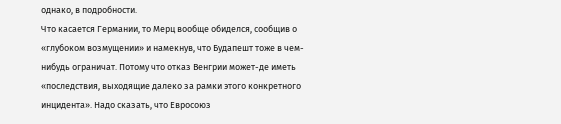однако, в подробности.
Что касается Германии, то Мерц вообще обиделся, сообщив о «глубоком возмущении» и намекнув, что Будапешт тоже в чем-нибудь ограничат. Потому что отказ Венгрии может-де иметь «последствия, выходящие далеко за рамки этого конкретного инцидента». Надо сказать, что Евросоюз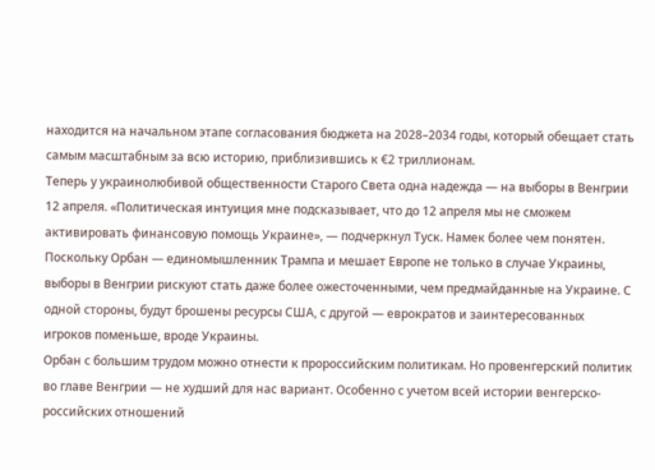находится на начальном этапе согласования бюджета на 2028–2034 годы, который обещает стать самым масштабным за всю историю, приблизившись к €2 триллионам.
Теперь у украинолюбивой общественности Старого Света одна надежда — на выборы в Венгрии 12 апреля. «Политическая интуиция мне подсказывает, что до 12 апреля мы не сможем активировать финансовую помощь Украине», — подчеркнул Туск. Намек более чем понятен.
Поскольку Орбан — единомышленник Трампа и мешает Европе не только в случае Украины, выборы в Венгрии рискуют стать даже более ожесточенными, чем предмайданные на Украине. С одной стороны, будут брошены ресурсы США, с другой — еврократов и заинтересованных игроков поменьше, вроде Украины.
Орбан с большим трудом можно отнести к пророссийским политикам. Но провенгерский политик во главе Венгрии — не худший для нас вариант. Особенно с учетом всей истории венгерско-российских отношений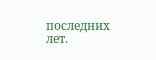последних лет.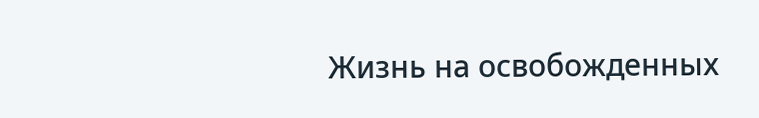Жизнь на освобожденных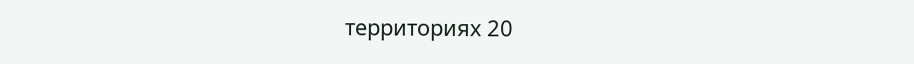территориях 20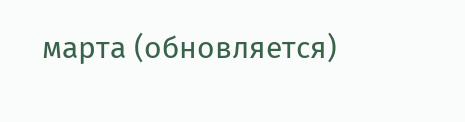марта (обновляется)